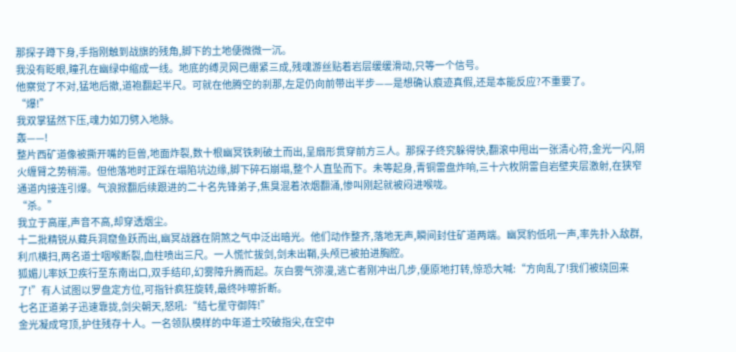那探子蹲下身,手指刚触到战旗的残角,脚下的土地便微微一沉。
我没有眨眼,瞳孔在幽绿中缩成一线。地底的缚灵网已绷紧三成,残魂游丝贴着岩层缓缓滑动,只等一个信号。
他察觉了不对,猛地后撤,道袍翻起半尺。可就在他腾空的刹那,左足仍向前带出半步——是想确认痕迹真假,还是本能反应?不重要了。
“爆!”
我双掌猛然下压,魂力如刀劈入地脉。
轰——!
整片西矿道像被撕开嘴的巨兽,地面炸裂,数十根幽冥铁刺破土而出,呈扇形贯穿前方三人。那探子终究躲得快,翻滚中甩出一张清心符,金光一闪,阴火缠臂之势稍滞。但他落地时正踩在塌陷坑边缘,脚下碎石崩塌,整个人直坠而下。未等起身,青铜雷盘炸响,三十六枚阴雷自岩壁夹层激射,在狭窄通道内接连引爆。气浪掀翻后续跟进的二十名先锋弟子,焦臭混着浓烟翻涌,惨叫刚起就被闷进喉咙。
“杀。”
我立于高崖,声音不高,却穿透烟尘。
十二批精锐从藏兵洞窟鱼跃而出,幽冥战器在阴煞之气中泛出暗光。他们动作整齐,落地无声,瞬间封住矿道两端。幽冥豹低吼一声,率先扑入敌群,利爪横扫,两名道士咽喉断裂,血柱喷出三尺。一人慌忙拔剑,剑未出鞘,头颅已被拍进胸腔。
狐媚儿率妖卫疾行至东南出口,双手结印,幻雾障升腾而起。灰白雾气弥漫,逃亡者刚冲出几步,便原地打转,惊恐大喊:“方向乱了!我们被绕回来了!”有人试图以罗盘定方位,可指针疯狂旋转,最终咔嚓折断。
七名正道弟子迅速靠拢,剑尖朝天,怒吼:“结七星守御阵!”
金光凝成穹顶,护住残存十人。一名领队模样的中年道士咬破指尖,在空中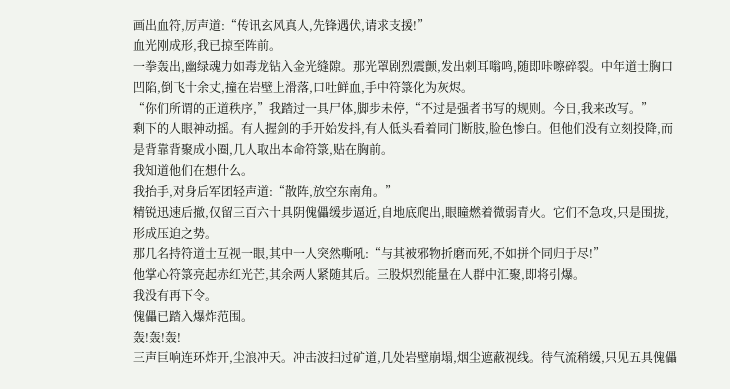画出血符,厉声道:“传讯玄风真人,先锋遇伏,请求支援!”
血光刚成形,我已掠至阵前。
一拳轰出,幽绿魂力如毒龙钻入金光缝隙。那光罩剧烈震颤,发出刺耳嗡鸣,随即咔嚓碎裂。中年道士胸口凹陷,倒飞十余丈,撞在岩壁上滑落,口吐鲜血,手中符箓化为灰烬。
“你们所谓的正道秩序,”我踏过一具尸体,脚步未停,“不过是强者书写的规则。今日,我来改写。”
剩下的人眼神动摇。有人握剑的手开始发抖,有人低头看着同门断肢,脸色惨白。但他们没有立刻投降,而是背靠背聚成小圈,几人取出本命符箓,贴在胸前。
我知道他们在想什么。
我抬手,对身后军团轻声道:“散阵,放空东南角。”
精锐迅速后撤,仅留三百六十具阴傀儡缓步逼近,自地底爬出,眼瞳燃着微弱青火。它们不急攻,只是围拢,形成压迫之势。
那几名持符道士互视一眼,其中一人突然嘶吼:“与其被邪物折磨而死,不如拼个同归于尽!”
他掌心符箓亮起赤红光芒,其余两人紧随其后。三股炽烈能量在人群中汇聚,即将引爆。
我没有再下令。
傀儡已踏入爆炸范围。
轰!轰!轰!
三声巨响连环炸开,尘浪冲天。冲击波扫过矿道,几处岩壁崩塌,烟尘遮蔽视线。待气流稍缓,只见五具傀儡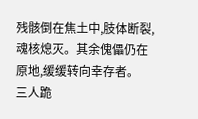残骸倒在焦土中,肢体断裂,魂核熄灭。其余傀儡仍在原地,缓缓转向幸存者。
三人跪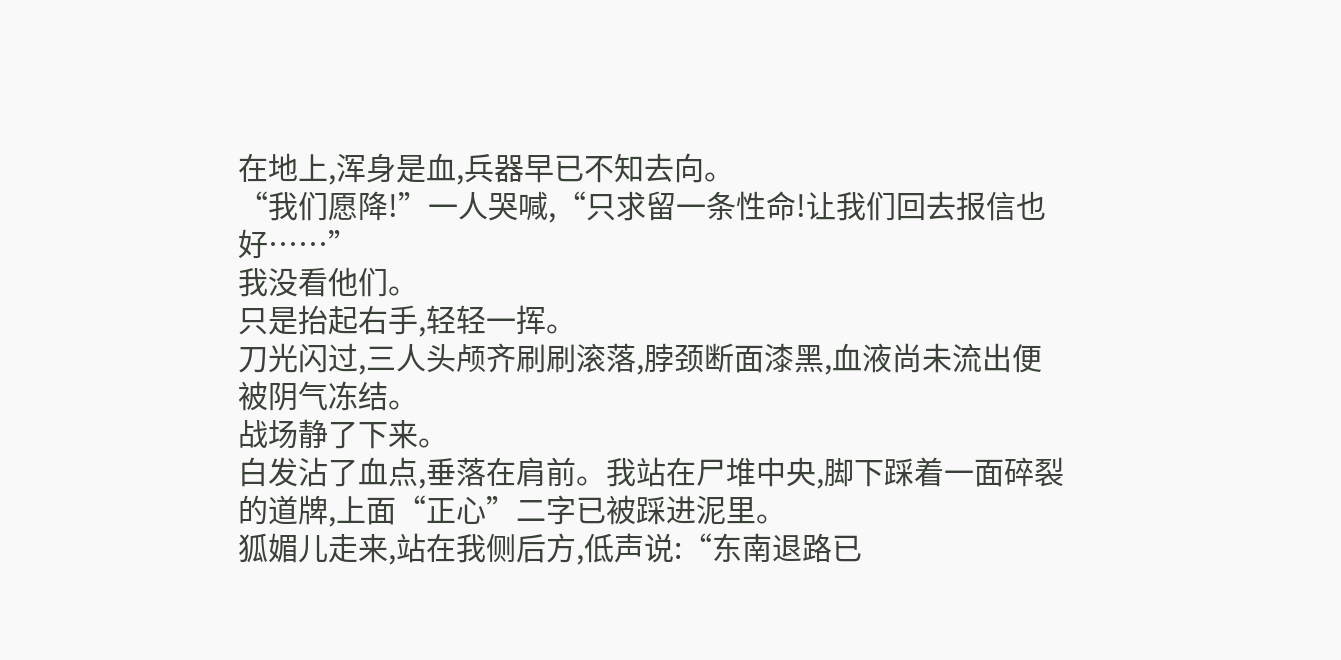在地上,浑身是血,兵器早已不知去向。
“我们愿降!”一人哭喊,“只求留一条性命!让我们回去报信也好……”
我没看他们。
只是抬起右手,轻轻一挥。
刀光闪过,三人头颅齐刷刷滚落,脖颈断面漆黑,血液尚未流出便被阴气冻结。
战场静了下来。
白发沾了血点,垂落在肩前。我站在尸堆中央,脚下踩着一面碎裂的道牌,上面“正心”二字已被踩进泥里。
狐媚儿走来,站在我侧后方,低声说:“东南退路已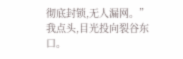彻底封锁,无人漏网。”
我点头,目光投向裂谷东口。